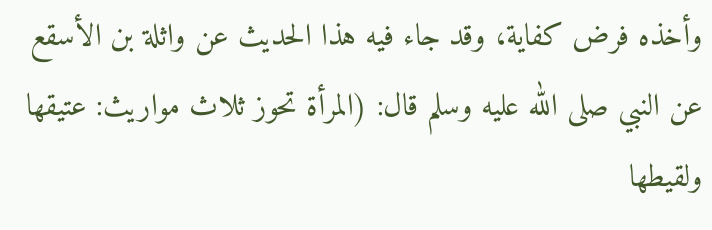وأخذه فرض كفاية، وقد جاء فيه هذا الحديث عن واثلة بن الأسقع عن النبي صلى الله عليه وسلم قال: (المرأة تحوز ثلاث مواريث: عتيقها ولقيطها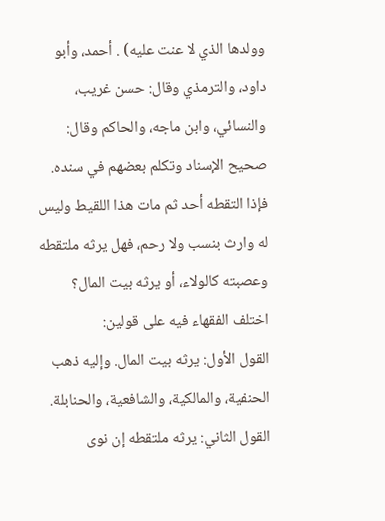وولدها الذي لا عنت عليه) . أحمد، وأبو داود، والترمذي وقال: حسن غريب، والنسائي، وابن ماجه، والحاكم وقال: صحيح الإسناد وتكلم بعضهم في سنده.
فإذا التقطه أحد ثم مات هذا اللقيط وليس له وارث بنسب ولا رحم، فهل يرثه ملتقطه وعصبته كالولاء، أو يرثه بيت المال؟ اختلف الفقهاء فيه على قولين:
القول الأول: يرثه بيت المال. وإليه ذهب الحنفية، والمالكية، والشافعية، والحنابلة.
القول الثاني: يرثه ملتقطه إن نوى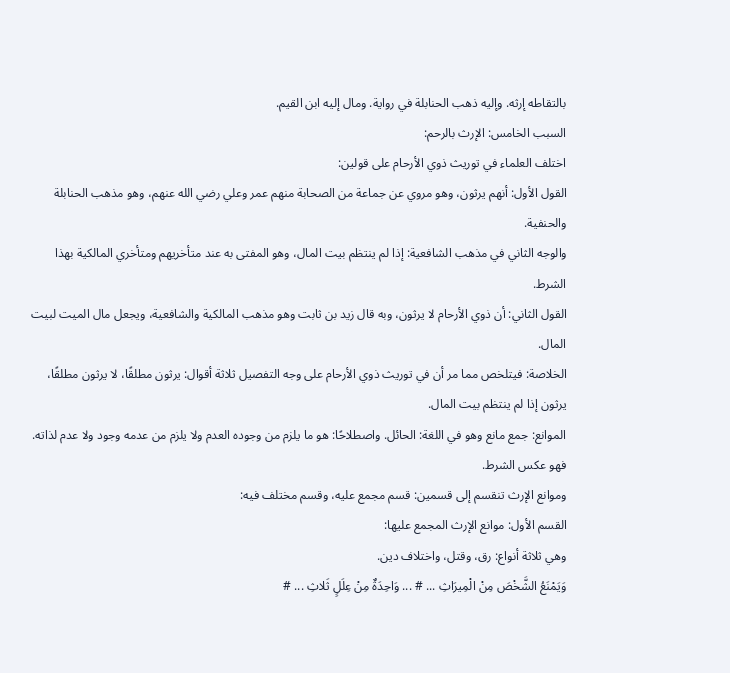بالتقاطه إرثه. وإليه ذهب الحنابلة في رواية. ومال إليه ابن القيم.
السبب الخامس: الإرث بالرحم:
اختلف العلماء في توريث ذوي الأرحام على قولين:
القول الأول: أنهم يرثون، وهو مروي عن جماعة من الصحابة منهم عمر وعلي رضي الله عنهم، وهو مذهب الحنابلة والحنفية.
والوجه الثاني في مذهب الشافعية: إذا لم ينتظم بيت المال، وهو المفتى به عند متأخريهم ومتأخري المالكية بهذا الشرط.
القول الثاني: أن ذوي الأرحام لا يرثون، وبه قال زيد بن ثابت وهو مذهب المالكية والشافعية، ويجعل مال الميت لبيت المال.
الخلاصة: فيتلخص مما مر أن في توريث ذوي الأرحام على وجه التفصيل ثلاثة أقوال: يرثون مطلقًا، لا يرثون مطلقًا، يرثون إذا لم ينتظم بيت المال.
الموانع: جمع مانع وهو في اللغة: الحائل. واصطلاحًا: هو ما يلزم من وجوده العدم ولا يلزم من عدمه وجود ولا عدم لذاته. فهو عكس الشرط.
وموانع الإرث تنقسم إلى قسمين: قسم مجمع عليه، وقسم مختلف فيه:
القسم الأول: موانع الإرث المجمع عليها:
وهي ثلاثة أنواع: رق، وقتل، واختلاف دين.
وَيَمْنَعُ الشَّخْصَ مِنْ الْمِيرَاثِ ... # ... وَاحِدَةٌ مِنْ عِلَلٍ ثَلاثِ ... #